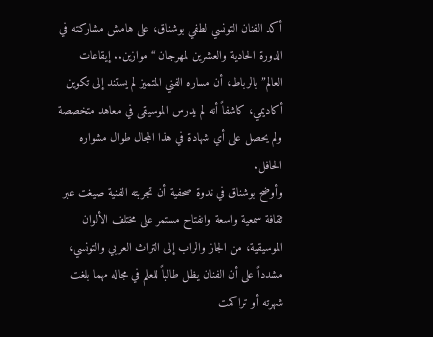أكد الفنان التونسي لطفي بوشناق، على هامش مشاركته في الدورة الحادية والعشرين لمهرجان “موازين.. إيقاعات العالم” بالرباط، أن مساره الفني المتميز لم يستند إلى تكوين أكاديمي، كاشفاً أنه لم يدرس الموسيقى في معاهد متخصصة ولم يحصل على أي شهادة في هذا المجال طوال مشواره الحافل.
وأوضح بوشناق في ندوة صحفية أن تجربته الفنية صيغت عبر ثقافة سمعية واسعة وانفتاح مستمر على مختلف الألوان الموسيقية، من الجاز والراب إلى التراث العربي والتونسي، مشدداً على أن الفنان يظل طالباً للعلم في مجاله مهما بلغت شهرته أو تراكمت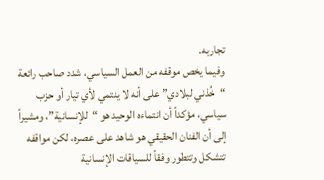تجاربه.
وفيما يخص موقفه من العمل السياسي، شدد صاحب رائعة “خُذني لبلادي” على أنه لا ينتمي لأي تيار أو حزب سياسي، مؤكداً أن انتماءه الوحيد هو “للإنسانية”، ومشيراً إلى أن الفنان الحقيقي هو شاهد على عصره، لكن مواقفه تتشكل وتتطور وفقاً للسياقات الإنسانية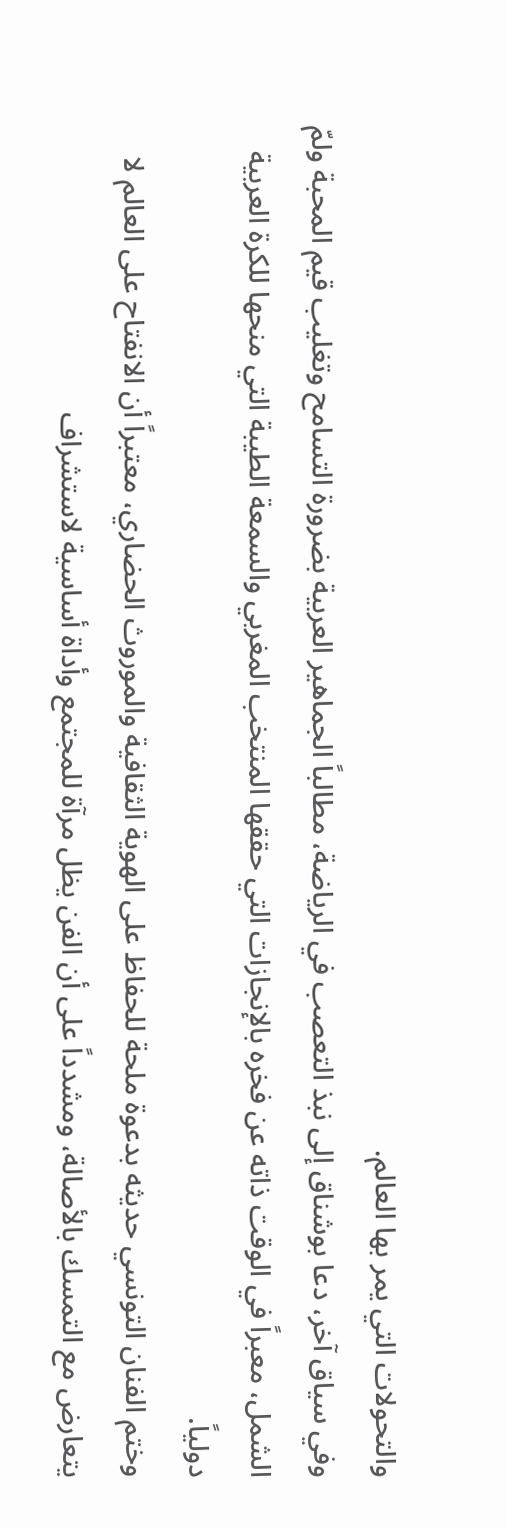والتحولات التي يمر بها العالم.
وفي سياق آخر، دعا بوشناق إلى نبذ التعصب في الرياضة، مطالباً الجماهير العربية بضرورة التسامح وتغليب قيم المحبة ولمّ الشمل، معبراً في الوقت ذاته عن فخره بالإنجازات التي حققها المنتخب المغربي والسمعة الطيبة التي منحها للكرة العربية دولياً.
وختم الفنان التونسي حديثه بدعوة ملحة للحفاظ على الهوية الثقافية والموروث الحضاري، معتبراً أن الانفتاح على العالم لا يتعارض مع التمسك بالأصالة، ومشدداً على أن الفن يظل مرآة للمجتمع وأداة أساسية لاستشراف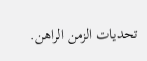تحديات الزمن الراهن.